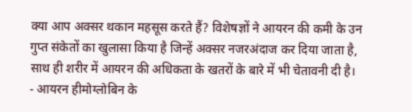क्या आप अक्सर थकान महसूस करते हैं? विशेषज्ञों ने आयरन की कमी के उन गुप्त संकेतों का खुलासा किया है जिन्हें अक्सर नजरअंदाज कर दिया जाता है, साथ ही शरीर में आयरन की अधिकता के खतरों के बारे में भी चेतावनी दी है।
- आयरन हीमोग्लोबिन के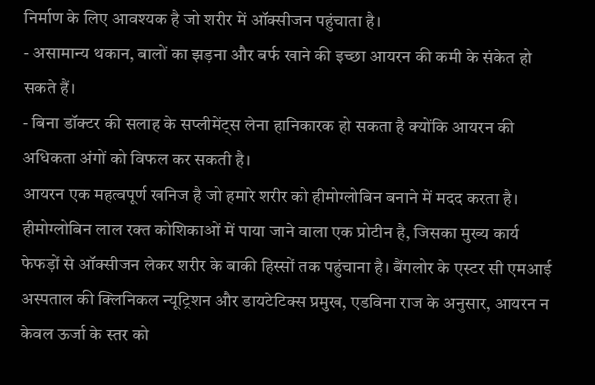निर्माण के लिए आवश्यक है जो शरीर में ऑक्सीजन पहुंचाता है।
- असामान्य थकान, बालों का झड़ना और बर्फ खाने की इच्छा आयरन की कमी के संकेत हो सकते हैं।
- बिना डॉक्टर की सलाह के सप्लीमेंट्स लेना हानिकारक हो सकता है क्योंकि आयरन की अधिकता अंगों को विफल कर सकती है।
आयरन एक महत्वपूर्ण खनिज है जो हमारे शरीर को हीमोग्लोबिन बनाने में मदद करता है। हीमोग्लोबिन लाल रक्त कोशिकाओं में पाया जाने वाला एक प्रोटीन है, जिसका मुख्य कार्य फेफड़ों से ऑक्सीजन लेकर शरीर के बाकी हिस्सों तक पहुंचाना है। बैंगलोर के एस्टर सी एमआई अस्पताल की क्लिनिकल न्यूट्रिशन और डायटेटिक्स प्रमुख, एडविना राज के अनुसार, आयरन न केवल ऊर्जा के स्तर को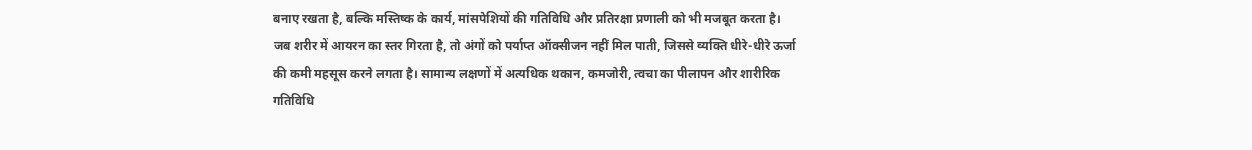बनाए रखता है, बल्कि मस्तिष्क के कार्य, मांसपेशियों की गतिविधि और प्रतिरक्षा प्रणाली को भी मजबूत करता है।
जब शरीर में आयरन का स्तर गिरता है, तो अंगों को पर्याप्त ऑक्सीजन नहीं मिल पाती, जिससे व्यक्ति धीरे-धीरे ऊर्जा की कमी महसूस करने लगता है। सामान्य लक्षणों में अत्यधिक थकान, कमजोरी, त्वचा का पीलापन और शारीरिक गतिविधि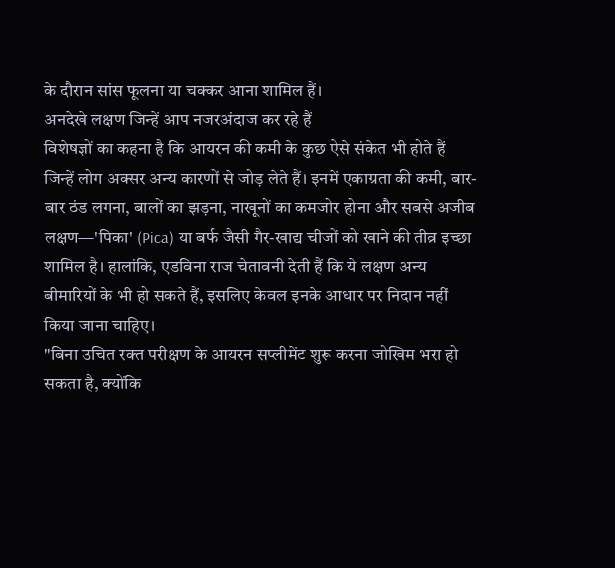के दौरान सांस फूलना या चक्कर आना शामिल हैं।
अनदेखे लक्षण जिन्हें आप नजरअंदाज कर रहे हैं
विशेषज्ञों का कहना है कि आयरन की कमी के कुछ ऐसे संकेत भी होते हैं जिन्हें लोग अक्सर अन्य कारणों से जोड़ लेते हैं। इनमें एकाग्रता की कमी, बार-बार ठंड लगना, बालों का झड़ना, नाखूनों का कमजोर होना और सबसे अजीब लक्षण—'पिका' (Pica) या बर्फ जैसी गैर-खाद्य चीजों को खाने की तीव्र इच्छा शामिल है। हालांकि, एडविना राज चेतावनी देती हैं कि ये लक्षण अन्य बीमारियों के भी हो सकते हैं, इसलिए केवल इनके आधार पर निदान नहीं किया जाना चाहिए।
"बिना उचित रक्त परीक्षण के आयरन सप्लीमेंट शुरू करना जोखिम भरा हो सकता है, क्योंकि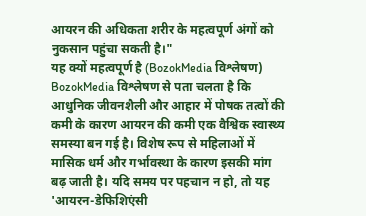आयरन की अधिकता शरीर के महत्वपूर्ण अंगों को नुकसान पहुंचा सकती है।"
यह क्यों महत्वपूर्ण है (BozokMedia विश्लेषण)
BozokMedia विश्लेषण से पता चलता है कि आधुनिक जीवनशैली और आहार में पोषक तत्वों की कमी के कारण आयरन की कमी एक वैश्विक स्वास्थ्य समस्या बन गई है। विशेष रूप से महिलाओं में मासिक धर्म और गर्भावस्था के कारण इसकी मांग बढ़ जाती है। यदि समय पर पहचान न हो, तो यह 'आयरन-डेफिशिएंसी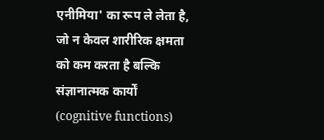एनीमिया' का रूप ले लेता है, जो न केवल शारीरिक क्षमता को कम करता है बल्कि संज्ञानात्मक कार्यों (cognitive functions)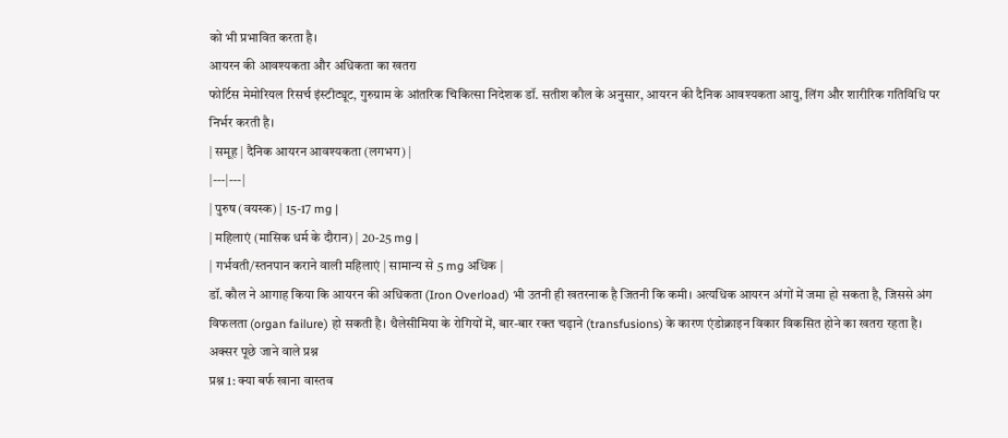को भी प्रभावित करता है।
आयरन की आवश्यकता और अधिकता का खतरा
फोर्टिस मेमोरियल रिसर्च इंस्टीट्यूट, गुरुग्राम के आंतरिक चिकित्सा निदेशक डॉ. सतीश कौल के अनुसार, आयरन की दैनिक आवश्यकता आयु, लिंग और शारीरिक गतिविधि पर निर्भर करती है।
| समूह | दैनिक आयरन आवश्यकता (लगभग) |
|---|---|
| पुरुष (वयस्क) | 15-17 mg |
| महिलाएं (मासिक धर्म के दौरान) | 20-25 mg |
| गर्भवती/स्तनपान कराने वाली महिलाएं | सामान्य से 5 mg अधिक |
डॉ. कौल ने आगाह किया कि आयरन की अधिकता (Iron Overload) भी उतनी ही खतरनाक है जितनी कि कमी। अत्यधिक आयरन अंगों में जमा हो सकता है, जिससे अंग विफलता (organ failure) हो सकती है। थैलेसीमिया के रोगियों में, बार-बार रक्त चढ़ाने (transfusions) के कारण एंडोक्राइन विकार विकसित होने का खतरा रहता है।
अक्सर पूछे जाने वाले प्रश्न
प्रश्न 1: क्या बर्फ खाना वास्तव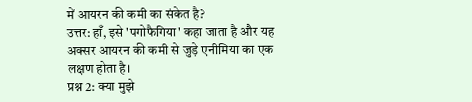में आयरन की कमी का संकेत है?
उत्तर: हाँ, इसे 'पगोफैगिया' कहा जाता है और यह अक्सर आयरन की कमी से जुड़े एनीमिया का एक लक्षण होता है।
प्रश्न 2: क्या मुझे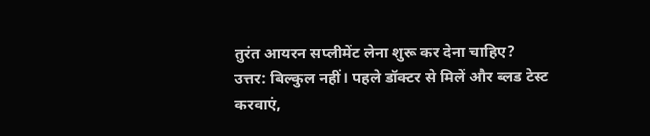तुरंत आयरन सप्लीमेंट लेना शुरू कर देना चाहिए?
उत्तर: बिल्कुल नहीं। पहले डॉक्टर से मिलें और ब्लड टेस्ट करवाएं,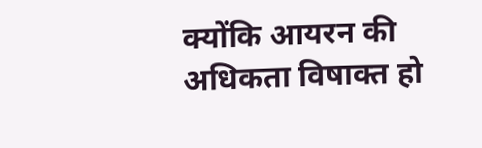क्योंकि आयरन की अधिकता विषाक्त हो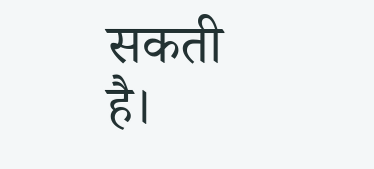सकती है।